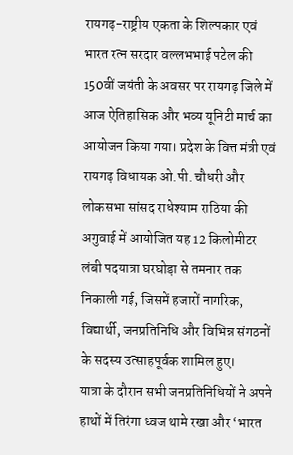रायगढ़-राष्ट्रीय एकता के शिल्पकार एवं भारत रत्न सरदार वल्लभभाई पटेल की 150वीं जयंती के अवसर पर रायगढ़ जिले में आज ऐतिहासिक और भव्य यूनिटी मार्च का आयोजन किया गया। प्रदेश के वित्त मंत्री एवं रायगढ़ विधायक ओ.पी. चौधरी और लोकसभा सांसद राधेश्याम राठिया की अगुवाई में आयोजित यह 12 किलोमीटर लंबी पदयात्रा घरघोड़ा से तमनार तक निकाली गई, जिसमें हजारों नागरिक, विद्यार्थी, जनप्रतिनिधि और विभिन्न संगठनों के सदस्य उत्साहपूर्वक शामिल हुए।
यात्रा के दौरान सभी जनप्रतिनिधियों ने अपने हाथों में तिरंगा ध्वज थामे रखा और ‘भारत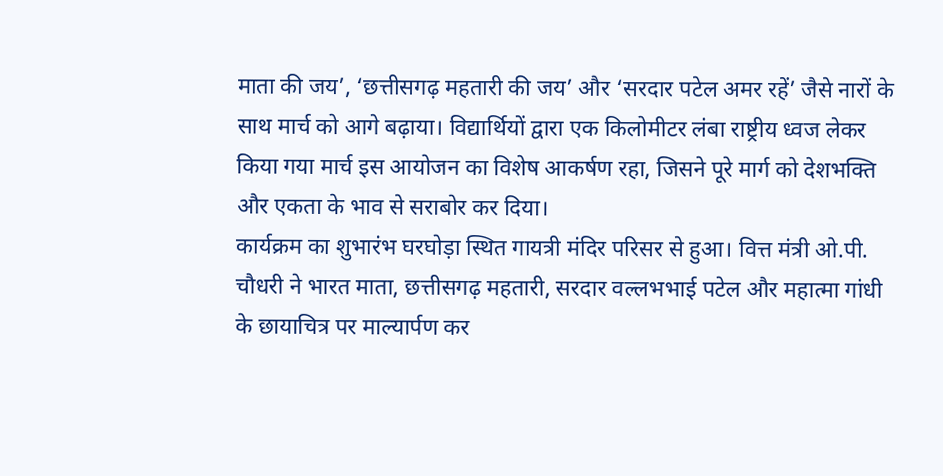माता की जय’, ‘छत्तीसगढ़ महतारी की जय’ और ‘सरदार पटेल अमर रहें’ जैसे नारों के साथ मार्च को आगे बढ़ाया। विद्यार्थियों द्वारा एक किलोमीटर लंबा राष्ट्रीय ध्वज लेकर किया गया मार्च इस आयोजन का विशेष आकर्षण रहा, जिसने पूरे मार्ग को देशभक्ति और एकता के भाव से सराबोर कर दिया।
कार्यक्रम का शुभारंभ घरघोड़ा स्थित गायत्री मंदिर परिसर से हुआ। वित्त मंत्री ओ.पी. चौधरी ने भारत माता, छत्तीसगढ़ महतारी, सरदार वल्लभभाई पटेल और महात्मा गांधी के छायाचित्र पर माल्यार्पण कर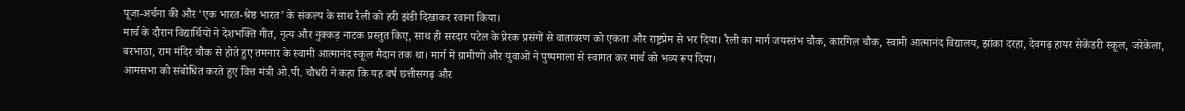पूजा-अर्चना की और ‘एक भारत-श्रेष्ठ भारत’ के संकल्प के साथ रैली को हरी झंडी दिखाकर रवाना किया।
मार्च के दौरान विद्यार्थियों ने देशभक्ति गीत, नृत्य और नुक्कड़ नाटक प्रस्तुत किए, साथ ही सरदार पटेल के प्रेरक प्रसंगों से वातावरण को एकता और राष्ट्रप्रेम से भर दिया। रैली का मार्ग जयस्तंभ चौक, कारगिल चौक, स्वामी आत्मानंद विद्यालय, झांका दरहा, देवगढ़ हायर सेकेंडरी स्कूल, जरेकेला, बरभाठा, राम मंदिर चौक से होते हुए तमनार के स्वामी आत्मानंद स्कूल मैदान तक था। मार्ग में ग्रामीणों और युवाओं ने पुष्पमाला से स्वागत कर मार्च को भव्य रूप दिया।
आमसभा को संबोधित करते हुए वित्त मंत्री ओ.पी. चौधरी ने कहा कि यह वर्ष छत्तीसगढ़ और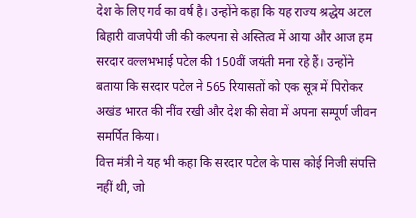देश के लिए गर्व का वर्ष है। उन्होंने कहा कि यह राज्य श्रद्धेय अटल बिहारी वाजपेयी जी की कल्पना से अस्तित्व में आया और आज हम सरदार वल्लभभाई पटेल की 150वीं जयंती मना रहे हैं। उन्होंने बताया कि सरदार पटेल ने 565 रियासतों को एक सूत्र में पिरोकर अखंड भारत की नींव रखी और देश की सेवा में अपना सम्पूर्ण जीवन समर्पित किया।
वित्त मंत्री ने यह भी कहा कि सरदार पटेल के पास कोई निजी संपत्ति नहीं थी, जो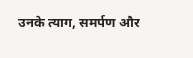उनके त्याग, समर्पण और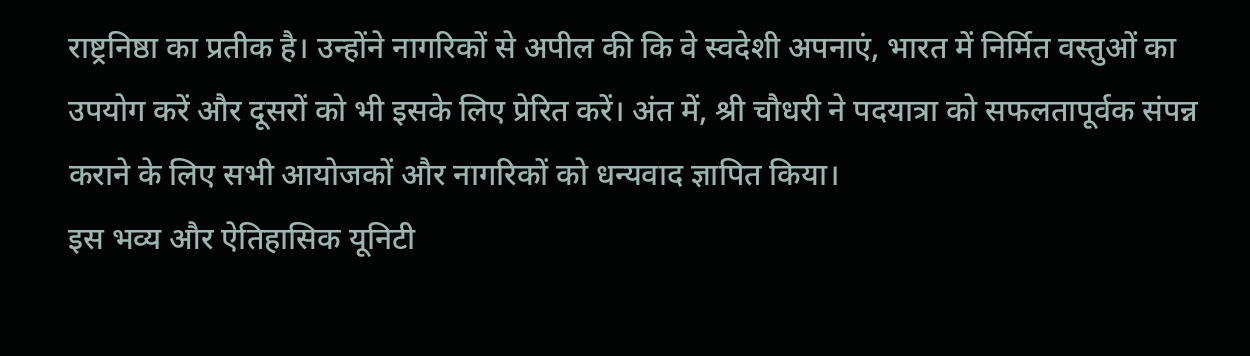राष्ट्रनिष्ठा का प्रतीक है। उन्होंने नागरिकों से अपील की कि वे स्वदेशी अपनाएं, भारत में निर्मित वस्तुओं का उपयोग करें और दूसरों को भी इसके लिए प्रेरित करें। अंत में, श्री चौधरी ने पदयात्रा को सफलतापूर्वक संपन्न कराने के लिए सभी आयोजकों और नागरिकों को धन्यवाद ज्ञापित किया।
इस भव्य और ऐतिहासिक यूनिटी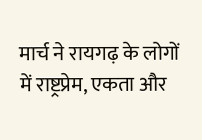मार्च ने रायगढ़ के लोगों में राष्ट्रप्रेम, एकता और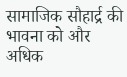सामाजिक सौहार्द्र की भावना को और अधिक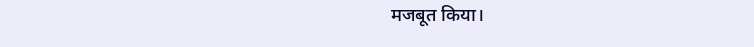मजबूत किया।